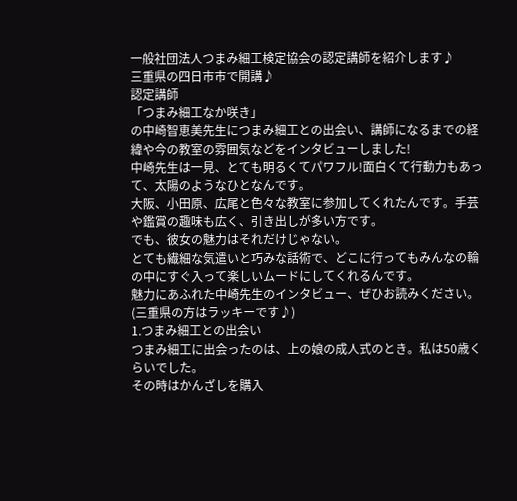一般社団法人つまみ細工検定協会の認定講師を紹介します♪
三重県の四日市市で開講♪
認定講師
「つまみ細工なか咲き」
の中崎智恵美先生につまみ細工との出会い、講師になるまでの経緯や今の教室の雰囲気などをインタビューしました!
中崎先生は一見、とても明るくてパワフル!面白くて行動力もあって、太陽のようなひとなんです。
大阪、小田原、広尾と色々な教室に参加してくれたんです。手芸や鑑賞の趣味も広く、引き出しが多い方です。
でも、彼女の魅力はそれだけじゃない。
とても繊細な気遣いと巧みな話術で、どこに行ってもみんなの輪の中にすぐ入って楽しいムードにしてくれるんです。
魅力にあふれた中崎先生のインタビュー、ぜひお読みください。
(三重県の方はラッキーです♪)
1.つまみ細工との出会い
つまみ細工に出会ったのは、上の娘の成人式のとき。私は50歳くらいでした。
その時はかんざしを購入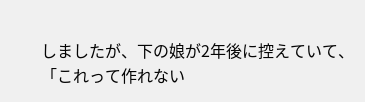しましたが、下の娘が2年後に控えていて、「これって作れない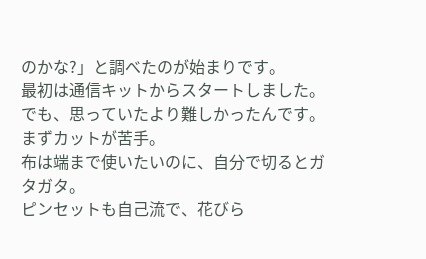のかな?」と調べたのが始まりです。
最初は通信キットからスタートしました。
でも、思っていたより難しかったんです。
まずカットが苦手。
布は端まで使いたいのに、自分で切るとガタガタ。
ピンセットも自己流で、花びら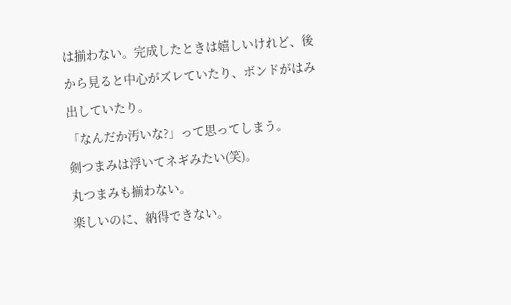は揃わない。完成したときは嬉しいけれど、後から見ると中心がズレていたり、ボンドがはみ出していたり。
「なんだか汚いな?」って思ってしまう。
剣つまみは浮いてネギみたい(笑)。
丸つまみも揃わない。
楽しいのに、納得できない。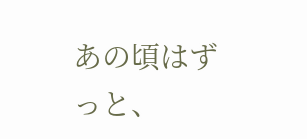あの頃はずっと、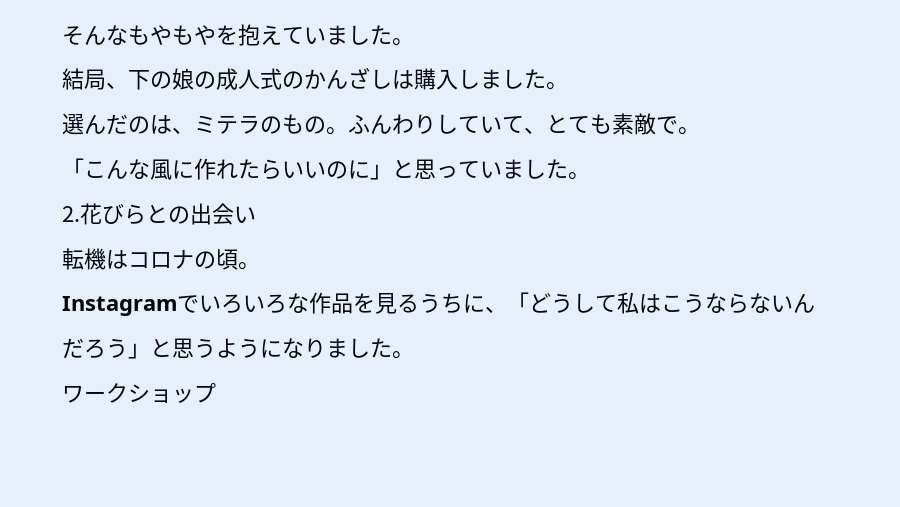そんなもやもやを抱えていました。
結局、下の娘の成人式のかんざしは購入しました。
選んだのは、ミテラのもの。ふんわりしていて、とても素敵で。
「こんな風に作れたらいいのに」と思っていました。
2.花びらとの出会い
転機はコロナの頃。
Instagramでいろいろな作品を見るうちに、「どうして私はこうならないんだろう」と思うようになりました。
ワークショップ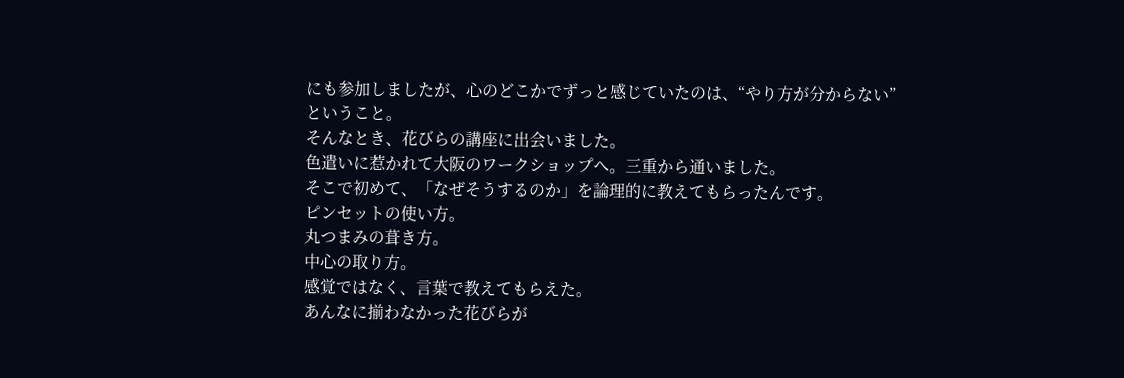にも参加しましたが、心のどこかでずっと感じていたのは、“やり方が分からない”ということ。
そんなとき、花びらの講座に出会いました。
色遣いに惹かれて大阪のワークショップへ。三重から通いました。
そこで初めて、「なぜそうするのか」を論理的に教えてもらったんです。
ピンセットの使い方。
丸つまみの葺き方。
中心の取り方。
感覚ではなく、言葉で教えてもらえた。
あんなに揃わなかった花びらが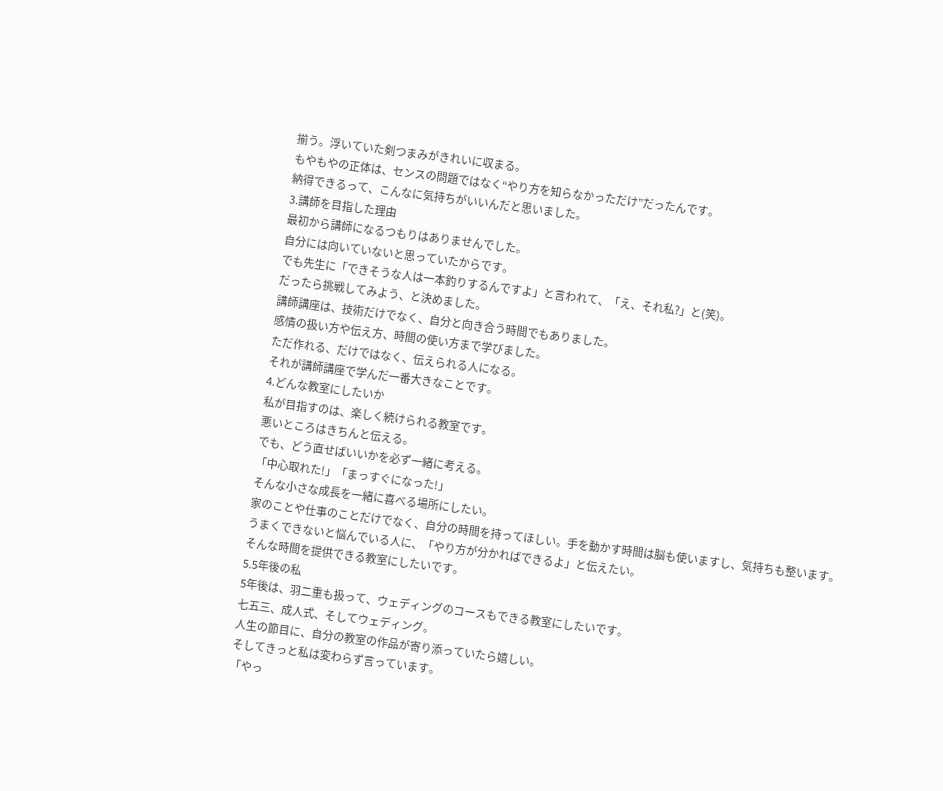揃う。浮いていた剣つまみがきれいに収まる。
もやもやの正体は、センスの問題ではなく“やり方を知らなかっただけ”だったんです。
納得できるって、こんなに気持ちがいいんだと思いました。
3.講師を目指した理由
最初から講師になるつもりはありませんでした。
自分には向いていないと思っていたからです。
でも先生に「できそうな人は一本釣りするんですよ」と言われて、「え、それ私?」と(笑)。
だったら挑戦してみよう、と決めました。
講師講座は、技術だけでなく、自分と向き合う時間でもありました。
感情の扱い方や伝え方、時間の使い方まで学びました。
ただ作れる、だけではなく、伝えられる人になる。
それが講師講座で学んだ一番大きなことです。
4.どんな教室にしたいか
私が目指すのは、楽しく続けられる教室です。
悪いところはきちんと伝える。
でも、どう直せばいいかを必ず一緒に考える。
「中心取れた!」「まっすぐになった!」
そんな小さな成長を一緒に喜べる場所にしたい。
家のことや仕事のことだけでなく、自分の時間を持ってほしい。手を動かす時間は脳も使いますし、気持ちも整います。
うまくできないと悩んでいる人に、「やり方が分かればできるよ」と伝えたい。
そんな時間を提供できる教室にしたいです。
5.5年後の私
5年後は、羽二重も扱って、ウェディングのコースもできる教室にしたいです。
七五三、成人式、そしてウェディング。
人生の節目に、自分の教室の作品が寄り添っていたら嬉しい。
そしてきっと私は変わらず言っています。
「やっ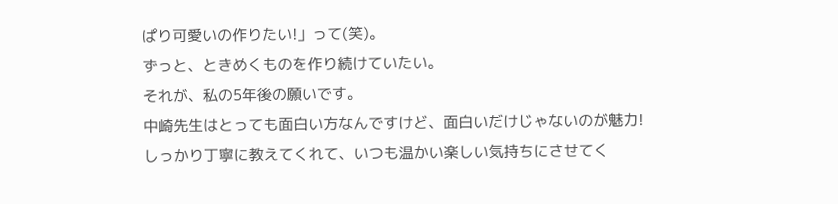ぱり可愛いの作りたい!」って(笑)。
ずっと、ときめくものを作り続けていたい。
それが、私の5年後の願いです。
中崎先生はとっても面白い方なんですけど、面白いだけじゃないのが魅力!
しっかり丁寧に教えてくれて、いつも温かい楽しい気持ちにさせてく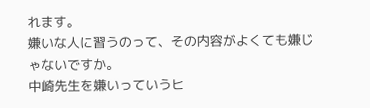れます。
嫌いな人に習うのって、その内容がよくても嫌じゃないですか。
中崎先生を嫌いっていうヒ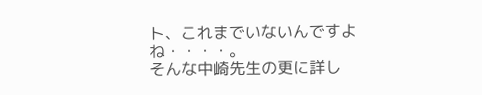ト、これまでいないんですよね・・・・。
そんな中崎先生の更に詳し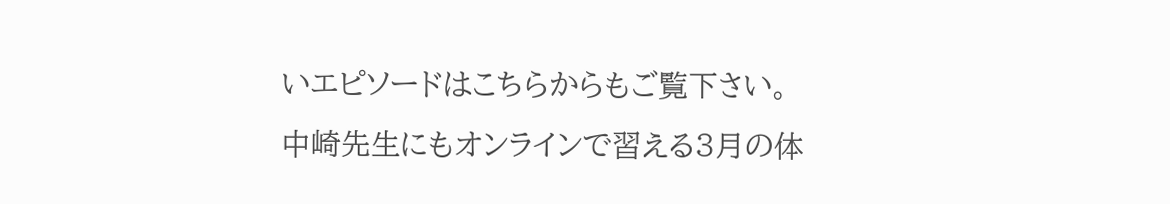いエピソードはこちらからもご覧下さい。
中崎先生にもオンラインで習える3月の体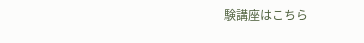験講座はこちら